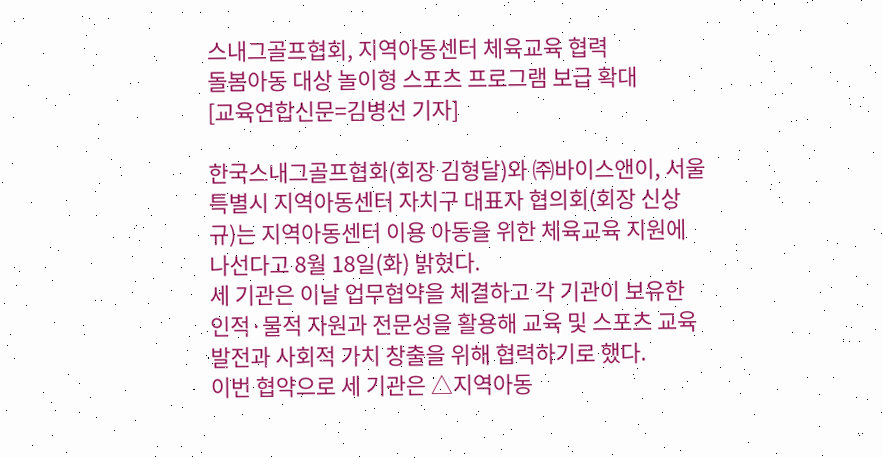스내그골프협회, 지역아동센터 체육교육 협력
돌봄아동 대상 놀이형 스포츠 프로그램 보급 확대
[교육연합신문=김병선 기자]

한국스내그골프협회(회장 김형달)와 ㈜바이스앤이, 서울특별시 지역아동센터 자치구 대표자 협의회(회장 신상규)는 지역아동센터 이용 아동을 위한 체육교육 지원에 나선다고 8월 18일(화) 밝혔다.
세 기관은 이날 업무협약을 체결하고 각 기관이 보유한 인적·물적 자원과 전문성을 활용해 교육 및 스포츠 교육 발전과 사회적 가치 창출을 위해 협력하기로 했다.
이번 협약으로 세 기관은 △지역아동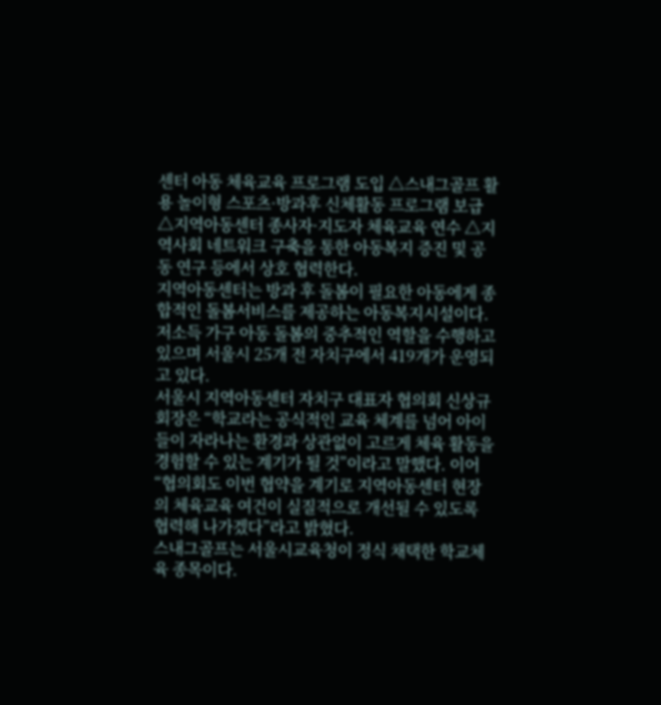센터 아동 체육교육 프로그램 도입 △스내그골프 활용 놀이형 스포츠·방과후 신체활동 프로그램 보급 △지역아동센터 종사자·지도자 체육교육 연수 △지역사회 네트워크 구축을 통한 아동복지 증진 및 공동 연구 등에서 상호 협력한다.
지역아동센터는 방과 후 돌봄이 필요한 아동에게 종합적인 돌봄서비스를 제공하는 아동복지시설이다. 저소득 가구 아동 돌봄의 중추적인 역할을 수행하고 있으며 서울시 25개 전 자치구에서 419개가 운영되고 있다.
서울시 지역아동센터 자치구 대표자 협의회 신상규 회장은 “학교라는 공식적인 교육 체계를 넘어 아이들이 자라나는 환경과 상관없이 고르게 체육 활동을 경험할 수 있는 계기가 될 것”이라고 말했다. 이어 “협의회도 이번 협약을 계기로 지역아동센터 현장의 체육교육 여건이 실질적으로 개선될 수 있도록 협력해 나가겠다”라고 밝혔다.
스내그골프는 서울시교육청이 정식 채택한 학교체육 종목이다.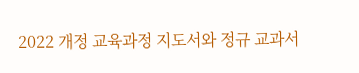2022 개정 교육과정 지도서와 정규 교과서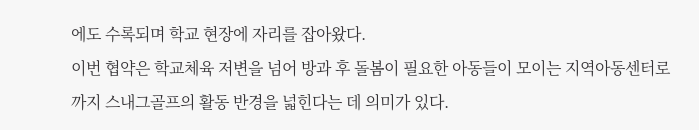에도 수록되며 학교 현장에 자리를 잡아왔다.
이번 협약은 학교체육 저변을 넘어 방과 후 돌봄이 필요한 아동들이 모이는 지역아동센터로까지 스내그골프의 활동 반경을 넓힌다는 데 의미가 있다.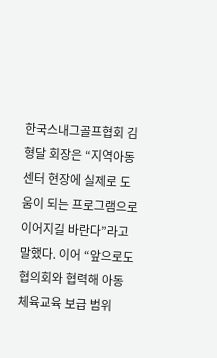한국스내그골프협회 김형달 회장은 “지역아동센터 현장에 실제로 도움이 되는 프로그램으로 이어지길 바란다”라고 말했다. 이어 “앞으로도 협의회와 협력해 아동 체육교육 보급 범위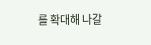를 확대해 나갈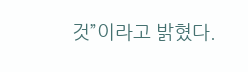것”이라고 밝혔다.